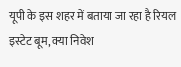यूपी के इस शहर में बताया जा रहा है रियल इस्टेट बूम, क्या निवेश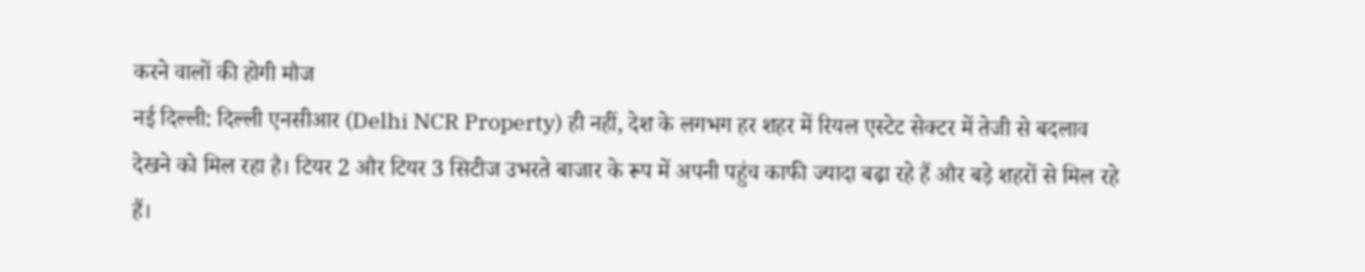करने वालों की होगी मौज
नई दिल्ली: दिल्ली एनसीआर (Delhi NCR Property) ही नहीं, देश के लगभग हर शहर में रियल एस्टेट सेक्टर में तेजी से बदलाव देखने को मिल रहा है। टियर 2 और टियर 3 सिटीज उभरते बाजार के रूप में अपनी पहुंच काफी ज्यादा बढ़ा रहे हैं और बड़े शहरों से मिल रहे हैं।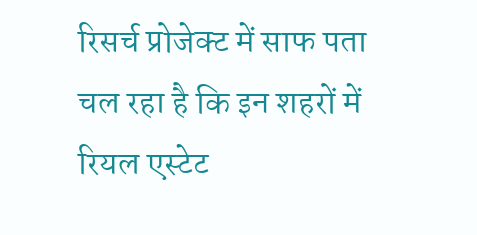रिसर्च प्रोजेक्ट में साफ पता चल रहा है कि इन शहरों में रियल एस्टेट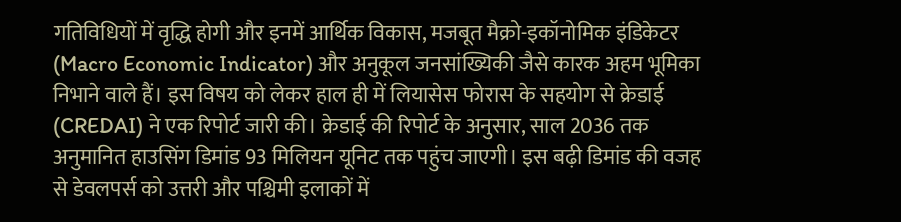गतिविधियों में वृद्धि होगी और इनमें आर्थिक विकास, मजबूत मैक्रो-इकॉनोमिक इंडिकेटर (Macro Economic Indicator) और अनुकूल जनसांख्यिकी जैसे कारक अहम भूमिका निभाने वाले हैं। इस विषय को लेकर हाल ही में लियासेस फोरास के सहयोग से क्रेडाई (CREDAI) ने एक रिपोर्ट जारी की। क्रेडाई की रिपोर्ट के अनुसार, साल 2036 तक अनुमानित हाउसिंग डिमांड 93 मिलियन यूनिट तक पहुंच जाएगी। इस बढ़ी डिमांड की वजह से डेवलपर्स को उत्तरी और पश्चिमी इलाकों में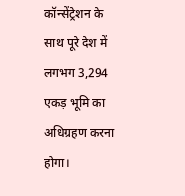कॉन्सेंट्रेशन के साथ पूरे देश में लगभग 3,294 एकड़ भूमि का अधिग्रहण करना होगा।